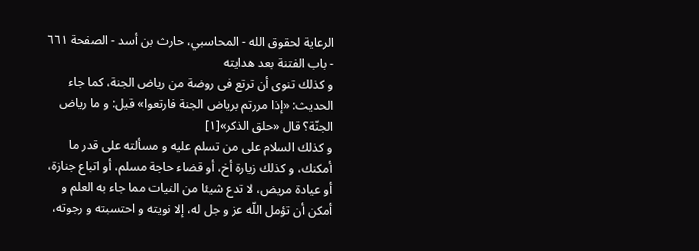الرعاية لحقوق الله - المحاسبي، حارث بن أسد - الصفحة ٦٦١ - باب الفتنة بعد هدايته
و كذلك تنوى أن ترتع فى روضة من رياض الجنة، كما جاء الحديث: «إذا مررتم برياض الجنة فارتعوا» قيل: و ما رياض الجنّة؟ قال «حلق الذكر»[١]
و كذلك السلام على من تسلم عليه و مسألته على قدر ما أمكنك، و كذلك زيارة أخ، أو قضاء حاجة مسلم، أو اتباع جنازة، أو عيادة مريض، لا تدع شيئا من النيات مما جاء به العلم و أمكن أن تؤمل اللّه عز و جل له، إلا نويته و احتسبته و رجوته،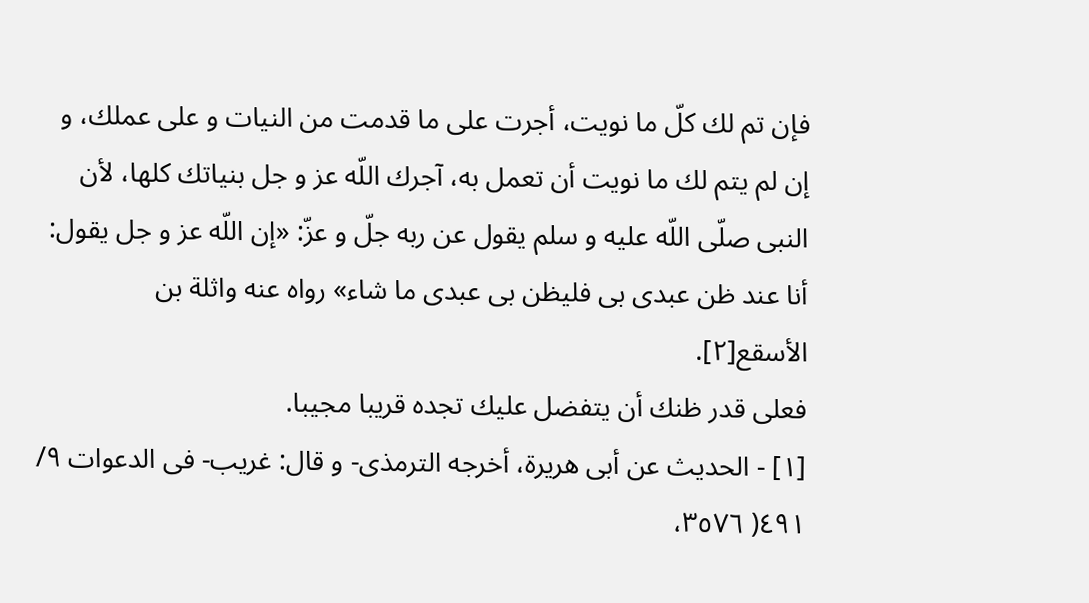فإن تم لك كلّ ما نويت، أجرت على ما قدمت من النيات و على عملك، و إن لم يتم لك ما نويت أن تعمل به، آجرك اللّه عز و جل بنياتك كلها، لأن النبى صلّى اللّه عليه و سلم يقول عن ربه جلّ و عزّ: «إن اللّه عز و جل يقول: أنا عند ظن عبدى بى فليظن بى عبدى ما شاء» رواه عنه واثلة بن الأسقع[٢].
فعلى قدر ظنك أن يتفضل عليك تجده قريبا مجيبا.
[١] - الحديث عن أبى هريرة، أخرجه الترمذى- و قال: غريب- فى الدعوات ٩/ ٤٩١( ٣٥٧٦،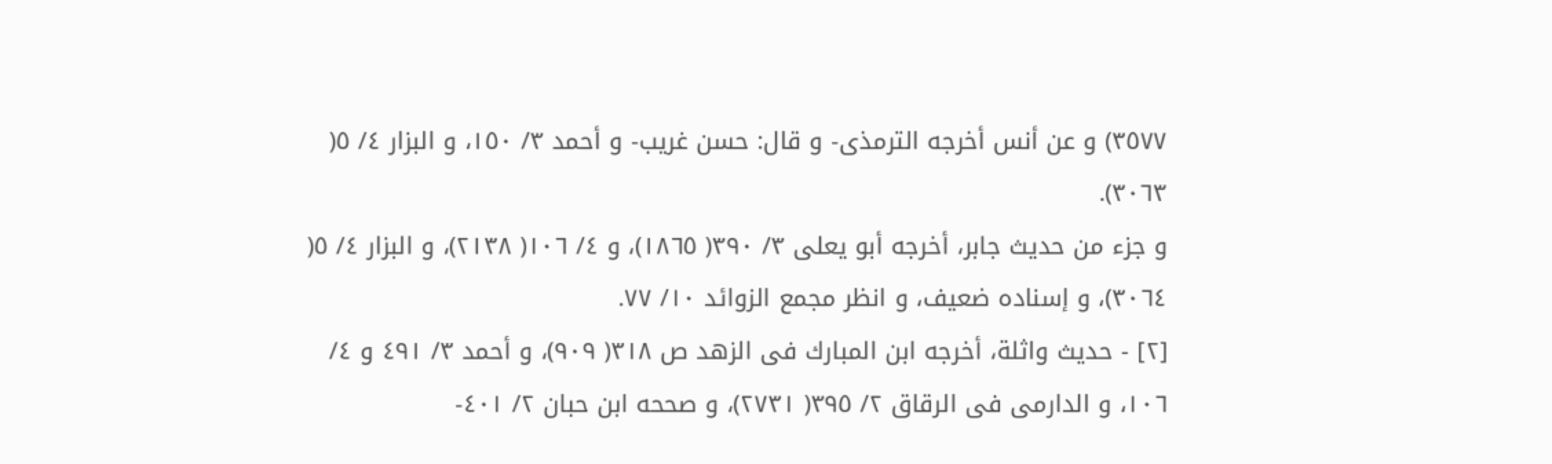٣٥٧٧) و عن أنس أخرجه الترمذى- و قال: حسن غريب- و أحمد ٣/ ١٥٠، و البزار ٤/ ٥( ٣٠٦٣).
و جزء من حديث جابر، أخرجه أبو يعلى ٣/ ٣٩٠( ١٨٦٥)، و ٤/ ١٠٦( ٢١٣٨)، و البزار ٤/ ٥( ٣٠٦٤)، و إسناده ضعيف، و انظر مجمع الزوائد ١٠/ ٧٧.
[٢] - حديث واثلة، أخرجه ابن المبارك فى الزهد ص ٣١٨( ٩٠٩)، و أحمد ٣/ ٤٩١ و ٤/ ١٠٦، و الدارمى فى الرقاق ٢/ ٣٩٥( ٢٧٣١)، و صححه ابن حبان ٢/ ٤٠١-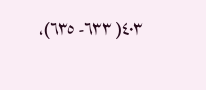٤٠٣( ٦٣٣- ٦٣٥)،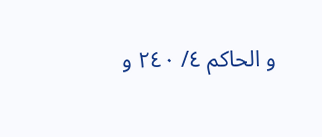و الحاكم ٤/ ٢٤٠ و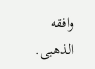وافقه الذهبى.